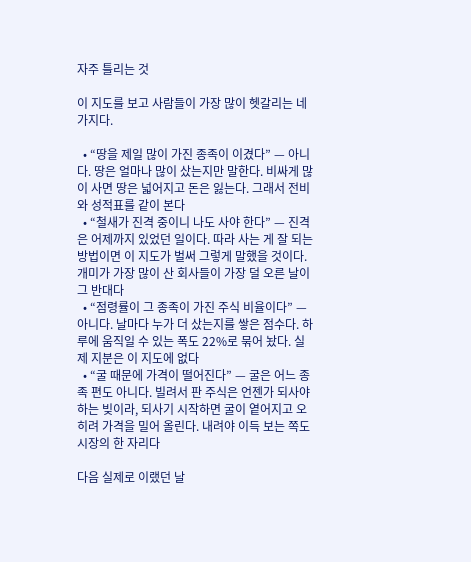자주 틀리는 것

이 지도를 보고 사람들이 가장 많이 헷갈리는 네 가지다.

  • “땅을 제일 많이 가진 종족이 이겼다” — 아니다. 땅은 얼마나 많이 샀는지만 말한다. 비싸게 많이 사면 땅은 넓어지고 돈은 잃는다. 그래서 전비와 성적표를 같이 본다
  • “철새가 진격 중이니 나도 사야 한다” — 진격은 어제까지 있었던 일이다. 따라 사는 게 잘 되는 방법이면 이 지도가 벌써 그렇게 말했을 것이다. 개미가 가장 많이 산 회사들이 가장 덜 오른 날이 그 반대다
  • “점령률이 그 종족이 가진 주식 비율이다” — 아니다. 날마다 누가 더 샀는지를 쌓은 점수다. 하루에 움직일 수 있는 폭도 22%로 묶어 놨다. 실제 지분은 이 지도에 없다
  • “굴 때문에 가격이 떨어진다” — 굴은 어느 종족 편도 아니다. 빌려서 판 주식은 언젠가 되사야 하는 빚이라, 되사기 시작하면 굴이 옅어지고 오히려 가격을 밀어 올린다. 내려야 이득 보는 쪽도 시장의 한 자리다

다음 실제로 이랬던 날